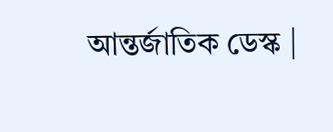আন্তর্জাতিক ডেস্ক |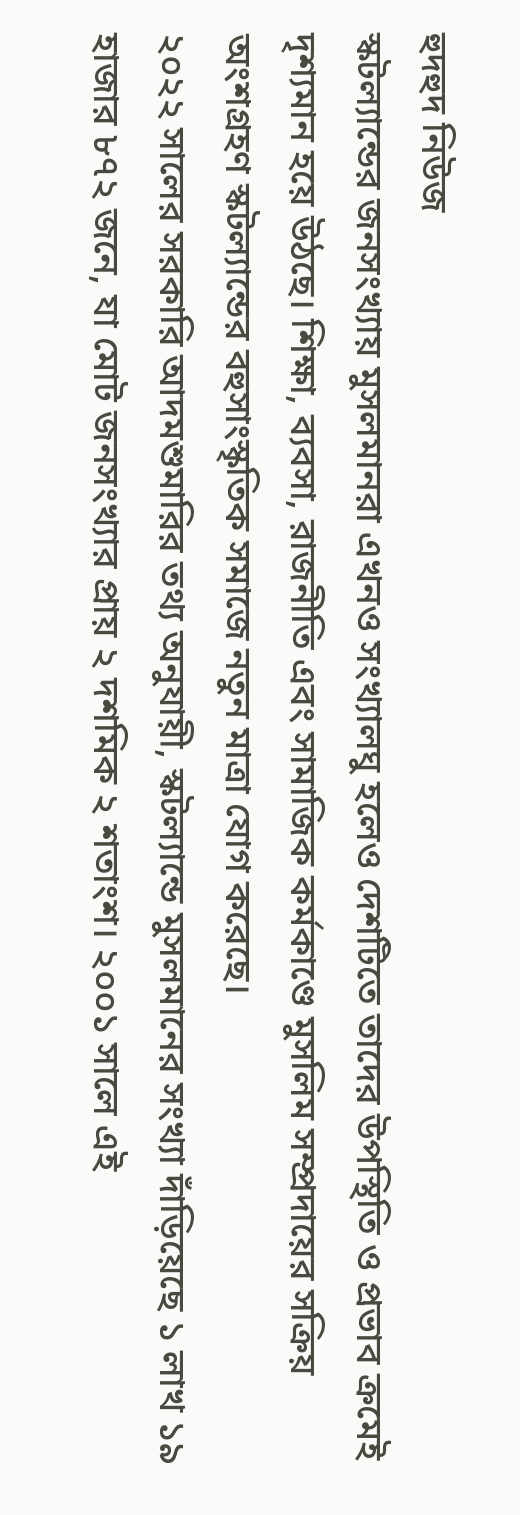হুদহুদ নিউজ
স্কটল্যান্ডের জনসংখ্যায় মুসলমানরা এখনও সংখ্যালঘু হলেও দেশটিতে তাদের উপস্থিতি ও প্রভাব ক্রমেই দৃশ্যমান হয়ে উঠছে। শিক্ষা, ব্যবসা, রাজনীতি এবং সামাজিক কর্মকাণ্ডে মুসলিম সম্প্রদায়ের সক্রিয় অংশগ্রহণ স্কটল্যান্ডের বহুসাংস্কৃতিক সমাজে নতুন মাত্রা যোগ করেছে।
২০২২ সালের সরকারি আদমশুমারির তথ্য অনুযায়ী, স্কটল্যান্ডে মুসলমানের সংখ্যা দাঁড়িয়েছে ১ লাখ ১৯ হাজার ৮৭২ জনে, যা মোট জনসংখ্যার প্রায় ২ দশমিক ২ শতাংশ। ২০০১ সালে এই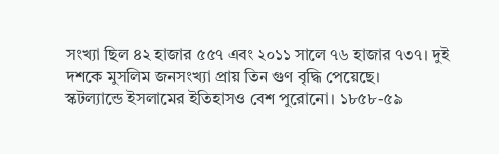সংখ্যা ছিল ৪২ হাজার ৫৫৭ এবং ২০১১ সালে ৭৬ হাজার ৭৩৭। দুই দশকে মুসলিম জনসংখ্যা প্রায় তিন গুণ বৃদ্ধি পেয়েছে।
স্কটল্যান্ডে ইসলামের ইতিহাসও বেশ পুরোনো। ১৮৫৮-৫৯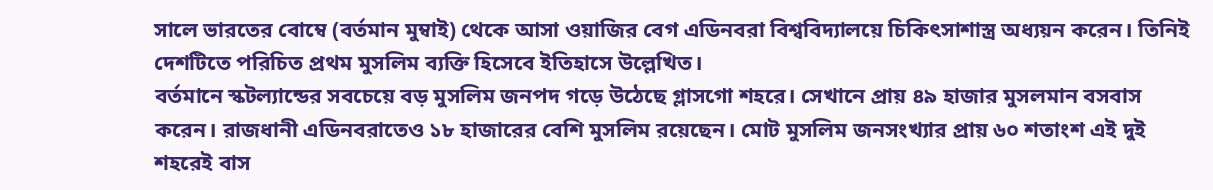সালে ভারতের বোম্বে (বর্তমান মুম্বাই) থেকে আসা ওয়াজির বেগ এডিনবরা বিশ্ববিদ্যালয়ে চিকিৎসাশাস্ত্র অধ্যয়ন করেন। তিনিই দেশটিতে পরিচিত প্রথম মুসলিম ব্যক্তি হিসেবে ইতিহাসে উল্লেখিত।
বর্তমানে স্কটল্যান্ডের সবচেয়ে বড় মুসলিম জনপদ গড়ে উঠেছে গ্লাসগো শহরে। সেখানে প্রায় ৪৯ হাজার মুসলমান বসবাস করেন। রাজধানী এডিনবরাতেও ১৮ হাজারের বেশি মুসলিম রয়েছেন। মোট মুসলিম জনসংখ্যার প্রায় ৬০ শতাংশ এই দুই শহরেই বাস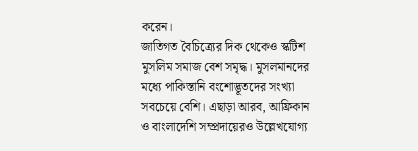করেন।
জাতিগত বৈচিত্র্যের দিক থেকেও স্কটিশ মুসলিম সমাজ বেশ সমৃদ্ধ। মুসলমানদের মধ্যে পাকিস্তানি বংশোদ্ভূতদের সংখ্যা সবচেয়ে বেশি। এছাড়া আরব, আফ্রিকান ও বাংলাদেশি সম্প্রদায়েরও উল্লেখযোগ্য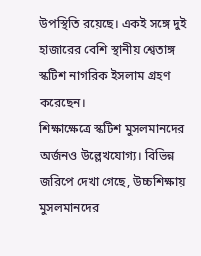উপস্থিতি রয়েছে। একই সঙ্গে দুই হাজারের বেশি স্থানীয় শ্বেতাঙ্গ স্কটিশ নাগরিক ইসলাম গ্রহণ করেছেন।
শিক্ষাক্ষেত্রে স্কটিশ মুসলমানদের অর্জনও উল্লেখযোগ্য। বিভিন্ন জরিপে দেখা গেছে, উচ্চশিক্ষায় মুসলমানদের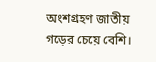অংশগ্রহণ জাতীয় গড়ের চেয়ে বেশি।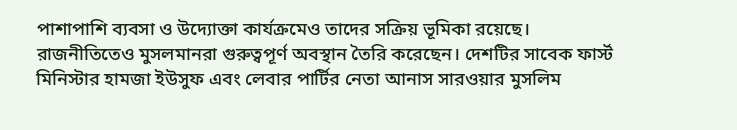পাশাপাশি ব্যবসা ও উদ্যোক্তা কার্যক্রমেও তাদের সক্রিয় ভূমিকা রয়েছে।
রাজনীতিতেও মুসলমানরা গুরুত্বপূর্ণ অবস্থান তৈরি করেছেন। দেশটির সাবেক ফার্স্ট মিনিস্টার হামজা ইউসুফ এবং লেবার পার্টির নেতা আনাস সারওয়ার মুসলিম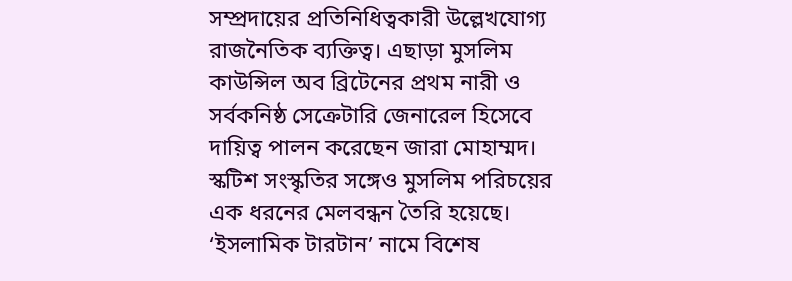সম্প্রদায়ের প্রতিনিধিত্বকারী উল্লেখযোগ্য রাজনৈতিক ব্যক্তিত্ব। এছাড়া মুসলিম কাউন্সিল অব ব্রিটেনের প্রথম নারী ও সর্বকনিষ্ঠ সেক্রেটারি জেনারেল হিসেবে দায়িত্ব পালন করেছেন জারা মোহাম্মদ।
স্কটিশ সংস্কৃতির সঙ্গেও মুসলিম পরিচয়ের এক ধরনের মেলবন্ধন তৈরি হয়েছে। ‘ইসলামিক টারটান’ নামে বিশেষ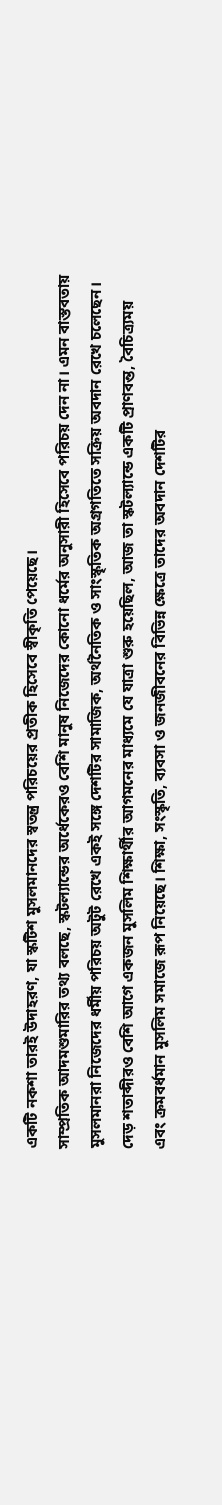একটি নকশা তারই উদাহরণ, যা স্কটিশ মুসলমানদের স্বতন্ত্র পরিচয়ের প্রতীক হিসেবে স্বীকৃতি পেয়েছে।
সাম্প্রতিক আদমশুমারির তথ্য বলছে, স্কটল্যান্ডের অর্ধেকেরও বেশি মানুষ নিজেদের কোনো ধর্মের অনুসারী হিসেবে পরিচয় দেন না। এমন বাস্তবতায় মুসলমানরা নিজেদের ধর্মীয় পরিচয় অটুট রেখে একই সঙ্গে দেশটির সামাজিক, অর্থনৈতিক ও সাংস্কৃতিক অগ্রগতিতে সক্রিয় অবদান রেখে চলেছেন।
দেড় শতাব্দীরও বেশি আগে একজন মুসলিম শিক্ষার্থীর আগমনের মাধ্যমে যে যাত্রা শুরু হয়েছিল, আজ তা স্কটল্যান্ডে একটি প্রাণবন্ত, বৈচিত্র্যময় এবং ক্রমবর্ধমান মুসলিম সমাজে রূপ নিয়েছে। শিক্ষা, সংস্কৃতি, ব্যবসা ও জনজীবনের বিভিন্ন ক্ষেত্রে তাদের অবদান দেশটির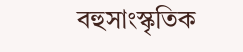বহুসাংস্কৃতিক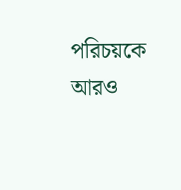পরিচয়কে আরও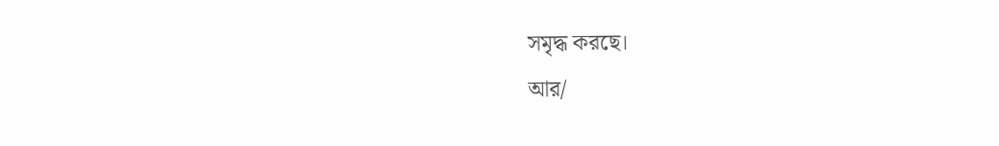সমৃদ্ধ করছে।
আর/